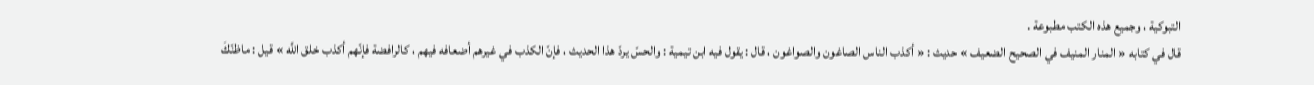التبوكية ، وجميع هذه الكتب مطبوعة .
قال في كتابه « المنار المنيف في الصحيح الضعيف » حديث : « أكذب الناس الصاغون والصواغون ، قال : يقول فيه ابن تيمية : والحسّ يردّ هذا الحديث ، فإنّ الكذب في غيرهم أضعافه فيهم ، كالرافضة فإنّهم أكذب خلق اللَّه » قيل : ماظنّكَ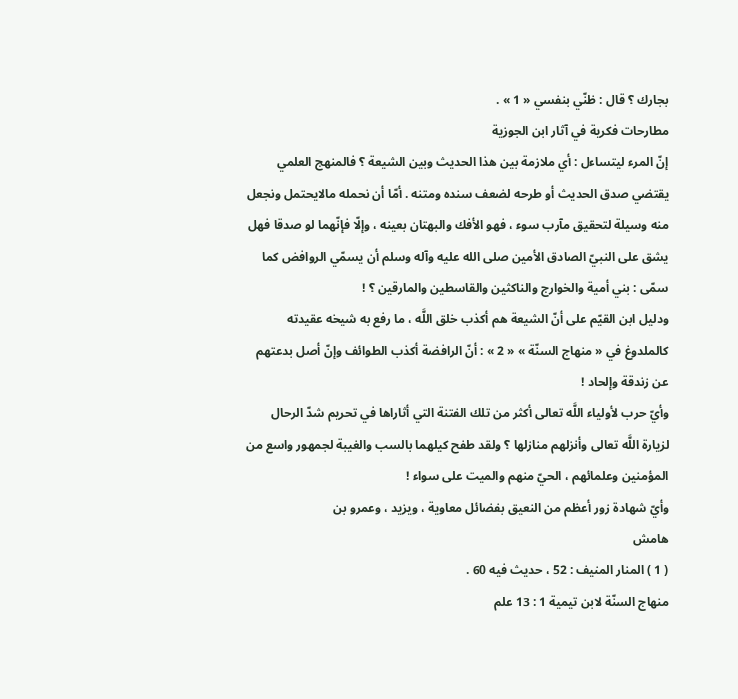بجارك ؟ قال : ظنّي بنفسي « 1 » .
مطارحات فكرية في آثار ابن الجوزية
إنّ المرء ليتساءل : أي ملازمة بين هذا الحديث وبين الشيعة ؟ فالمنهج العلمي يقتضي صدق الحديث أو طرحه لضعف سنده ومتنه . أمّا أن نحمله مالايحتمل ونجعل منه وسيلة لتحقيق مآرب سوء ، فهو الأفك والبهتان بعينه ، وإلّا فإنّهما لو صدقا فهل يشق على النبيّ الصادق الأمين صلى الله عليه وآله وسلم أن يسمّي الروافض كما سمّى : بني أمية والخوارج والناكثين والقاسطين والمارقين ؟ !
ودليل ابن القيّم على أنّ الشيعة هم أكذب خلق اللَّه ، ما رفع به شيخه عقيدته كالملدوغ في « منهاج السنّة » « 2 » : أنّ الرافضة أكذب الطوائف وإنّ أصل بدعتهم عن زندقة وإلحاد !
وأيّ حرب لأولياء اللَّه تعالى أكثر من تلك الفتنة التي أثاراها في تحريم شدّ الرحال لزيارة اللَّه تعالى وأنزلهم منازلها ؟ ولقد طفح كيلهما بالسب والغيبة لجمهور واسع من المؤمنين وعلمائهم ، الحيّ منهم والميت على سواء !
وأيّ شهادة زور أعظم من النعيق بفضائل معاوية ، ويزيد ، وعمرو بن
هامش
( 1 ) المنار المنيف : 52 ، حديث فيه 60 .
منهاج السنّة لابن تيمية 1 : 13 علم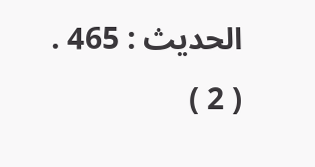الحديث : 465 .
( 2 )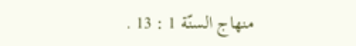منهاج السنّة 1 : 13 .